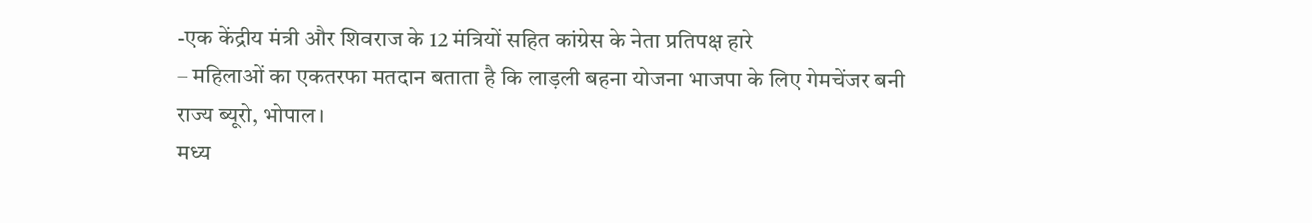-एक केंद्रीय मंत्री और शिवराज के 12 मंत्रियों सहित कांग्रेस के नेता प्रतिपक्ष हारे
– महिलाओं का एकतरफा मतदान बताता है कि लाड़ली बहना योजना भाजपा के लिए गेमचेंजर बनी
राज्य ब्यूरो, भोपाल।
मध्य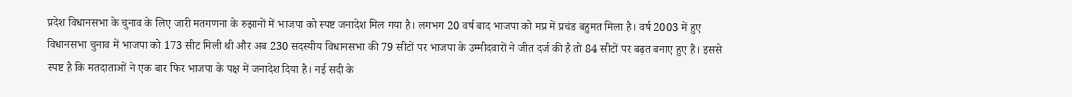प्रदेश विधानसभा के चुनाव के लिए जारी मतगणना के रुझानों में भाजपा को स्पष्ट जनादेश मिल गया है। लगभग 20 वर्ष बाद भाजपा को मप्र में प्रचंड बहुमत मिला है। वर्ष 2003 में हुए विधानसभा चुनाव में भाजपा को 173 सीट मिली थी और अब 230 सदस्यीय विधानसभा की 79 सीटों पर भाजपा के उम्मीदवारों ने जीत दर्ज की है तो 84 सीटों पर बढ़त बनाए हुए हैं। इससे स्पष्ट है कि मतदाताओं ने एक बार फिर भाजपा के पक्ष में जनादेश दिया है। नई सदी के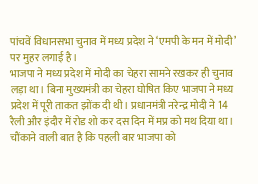पांचवें विधानसभा चुनाव में मध्य प्रदेश ने ‘एमपी के मन में मोदी’ पर मुहर लगाई है।
भाजपा ने मध्य प्रदेश में मोदी का चेहरा सामने रखकर ही चुनाव लड़ा था। बिना मुख्यमंत्री का चेहरा घोषित किए भाजपा ने मध्य प्रदेश में पूरी ताकत झोंक दी थी। प्रधानमंत्री नरेन्द्र मोदी ने 14 रैली और इंदौर में रोड शो कर दस दिन में मप्र को मथ दिया था। चौंकाने वाली बात है कि पहली बार भाजपा को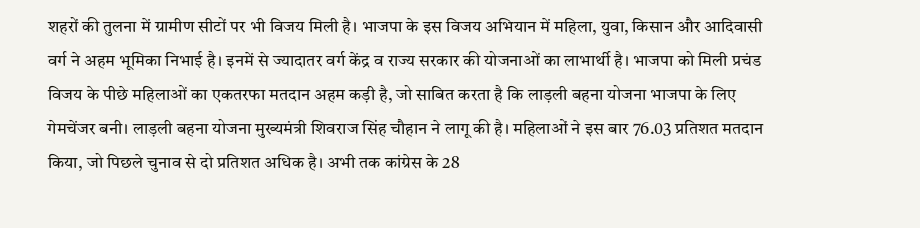शहरों की तुलना में ग्रामीण सीटों पर भी विजय मिली है। भाजपा के इस विजय अभियान में महिला, युवा, किसान और आदिवासी वर्ग ने अहम भूमिका निभाई है। इनमें से ज्यादातर वर्ग केंद्र व राज्य सरकार की योजनाओं का लाभार्थी है। भाजपा को मिली प्रचंड विजय के पीछे महिलाओं का एकतरफा मतदान अहम कड़ी है, जो साबित करता है कि लाड़ली बहना योजना भाजपा के लिए गेमचेंजर बनी। लाड़ली बहना योजना मुख्यमंत्री शिवराज सिंह चौहान ने लागू की है। महिलाओं ने इस बार 76.03 प्रतिशत मतदान किया, जो पिछले चुनाव से दो प्रतिशत अधिक है। अभी तक कांग्रेस के 28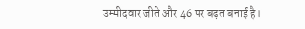उम्मीदवार जीते और 46 पर बढ़त बनाई है।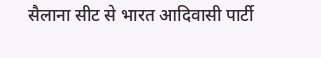सैलाना सीट से भारत आदिवासी पार्टी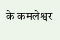के कमलेश्वर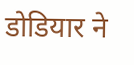डोडियार ने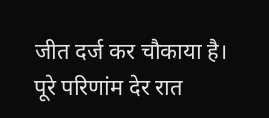जीत दर्ज कर चौकाया है। पूरे परिणांम देर रात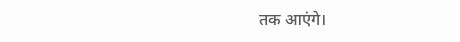तक आएंगे।